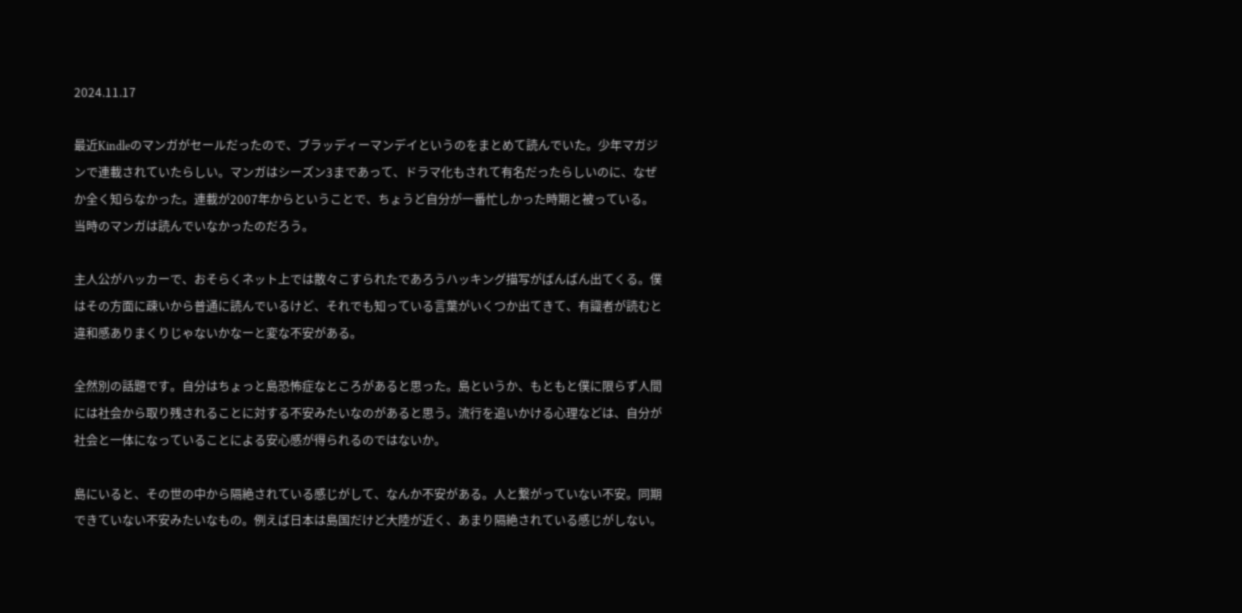2024.11.17

最近Kindleのマンガがセールだったので、ブラッディーマンデイというのをまとめて読んでいた。少年マガジンで連載されていたらしい。マンガはシーズン3まであって、ドラマ化もされて有名だったらしいのに、なぜか全く知らなかった。連載が2007年からということで、ちょうど自分が一番忙しかった時期と被っている。当時のマンガは読んでいなかったのだろう。

主人公がハッカーで、おそらくネット上では散々こすられたであろうハッキング描写がばんばん出てくる。僕はその方面に疎いから普通に読んでいるけど、それでも知っている言葉がいくつか出てきて、有識者が読むと違和感ありまくりじゃないかなーと変な不安がある。

全然別の話題です。自分はちょっと島恐怖症なところがあると思った。島というか、もともと僕に限らず人間には社会から取り残されることに対する不安みたいなのがあると思う。流行を追いかける心理などは、自分が社会と一体になっていることによる安心感が得られるのではないか。

島にいると、その世の中から隔絶されている感じがして、なんか不安がある。人と繋がっていない不安。同期できていない不安みたいなもの。例えば日本は島国だけど大陸が近く、あまり隔絶されている感じがしない。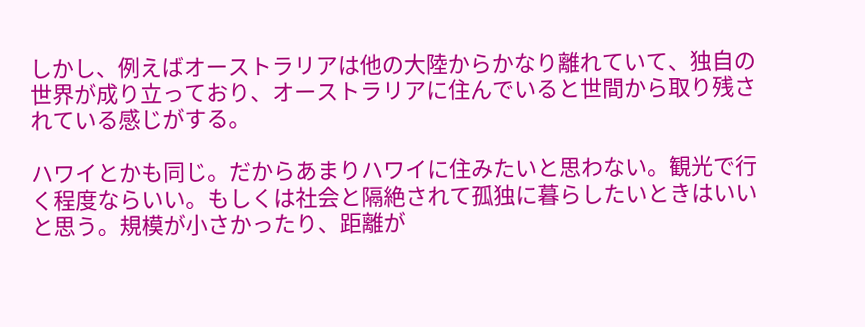しかし、例えばオーストラリアは他の大陸からかなり離れていて、独自の世界が成り立っており、オーストラリアに住んでいると世間から取り残されている感じがする。

ハワイとかも同じ。だからあまりハワイに住みたいと思わない。観光で行く程度ならいい。もしくは社会と隔絶されて孤独に暮らしたいときはいいと思う。規模が小さかったり、距離が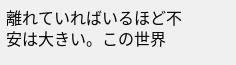離れていればいるほど不安は大きい。この世界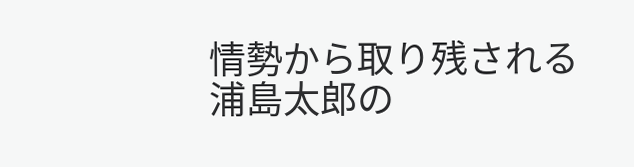情勢から取り残される浦島太郎の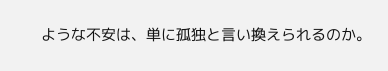ような不安は、単に孤独と言い換えられるのか。